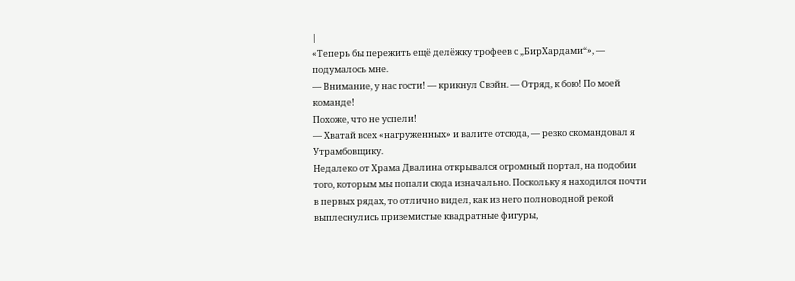|
«Теперь бы пережить ещё делёжку трофеев с „БирХардами“», — подумалось мне.
— Внимание, у нас гости! — крикнул Свэйн. — Отряд, к бою! По моей команде!
Похоже, что не успели!
— Хватай всех «нагруженных» и валите отсюда, — резко скомандовал я Утрамбовщику.
Недалеко от Храма Двалина открывался огромный портал, на подобии того, которым мы попали сюда изначально. Поскольку я находился почти в первых рядах, то отлично видел, как из него полноводной рекой выплеснулись приземистые квадратные фигуры,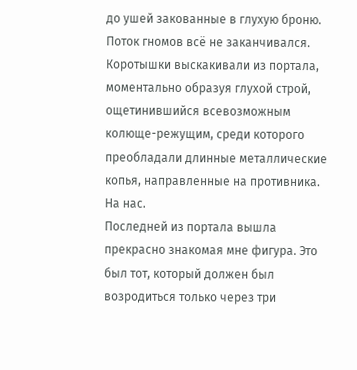до ушей закованные в глухую броню.
Поток гномов всё не заканчивался.
Коротышки выскакивали из портала, моментально образуя глухой строй, ощетинившийся всевозможным колюще-режущим, среди которого преобладали длинные металлические копья, направленные на противника. На нас.
Последней из портала вышла прекрасно знакомая мне фигура. Это был тот, который должен был возродиться только через три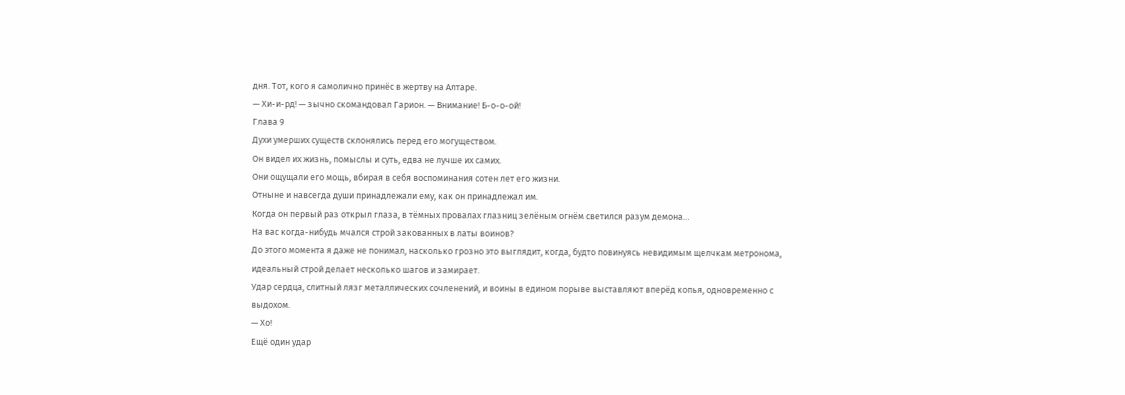дня. Тот, кого я самолично принёс в жертву на Алтаре.
— Хи-и-рд! — зычно скомандовал Гарион. — Внимание! Б-о-о-ой!
Глава 9
Духи умерших существ склонялись перед его могуществом.
Он видел их жизнь, помыслы и суть, едва не лучше их самих.
Они ощущали его мощь, вбирая в себя воспоминания сотен лет его жизни.
Отныне и навсегда души принадлежали ему, как он принадлежал им.
Когда он первый раз открыл глаза, в тёмных провалах глазниц зелёным огнём светился разум демона…
На вас когда-нибудь мчался строй закованных в латы воинов?
До этого момента я даже не понимал, насколько грозно это выглядит, когда, будто повинуясь невидимым щелчкам метронома, идеальный строй делает несколько шагов и замирает.
Удар сердца, слитный лязг металлических сочленений, и воины в едином порыве выставляют вперёд копья, одновременно с выдохом.
— Хо!
Ещё один удар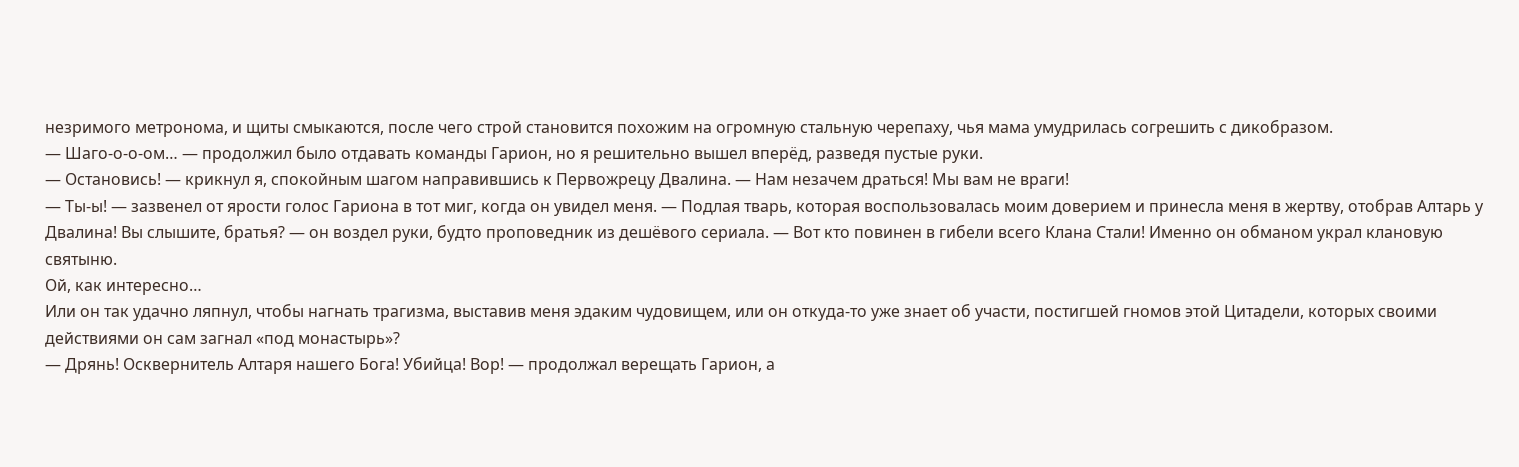незримого метронома, и щиты смыкаются, после чего строй становится похожим на огромную стальную черепаху, чья мама умудрилась согрешить с дикобразом.
— Шаго-о-о-ом… — продолжил было отдавать команды Гарион, но я решительно вышел вперёд, разведя пустые руки.
— Остановись! — крикнул я, спокойным шагом направившись к Первожрецу Двалина. — Нам незачем драться! Мы вам не враги!
— Ты-ы! — зазвенел от ярости голос Гариона в тот миг, когда он увидел меня. — Подлая тварь, которая воспользовалась моим доверием и принесла меня в жертву, отобрав Алтарь у Двалина! Вы слышите, братья? — он воздел руки, будто проповедник из дешёвого сериала. — Вот кто повинен в гибели всего Клана Стали! Именно он обманом украл клановую святыню.
Ой, как интересно…
Или он так удачно ляпнул, чтобы нагнать трагизма, выставив меня эдаким чудовищем, или он откуда-то уже знает об участи, постигшей гномов этой Цитадели, которых своими действиями он сам загнал «под монастырь»?
— Дрянь! Осквернитель Алтаря нашего Бога! Убийца! Вор! — продолжал верещать Гарион, а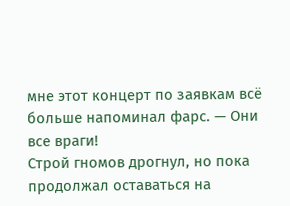мне этот концерт по заявкам всё больше напоминал фарс. — Они все враги!
Строй гномов дрогнул, но пока продолжал оставаться на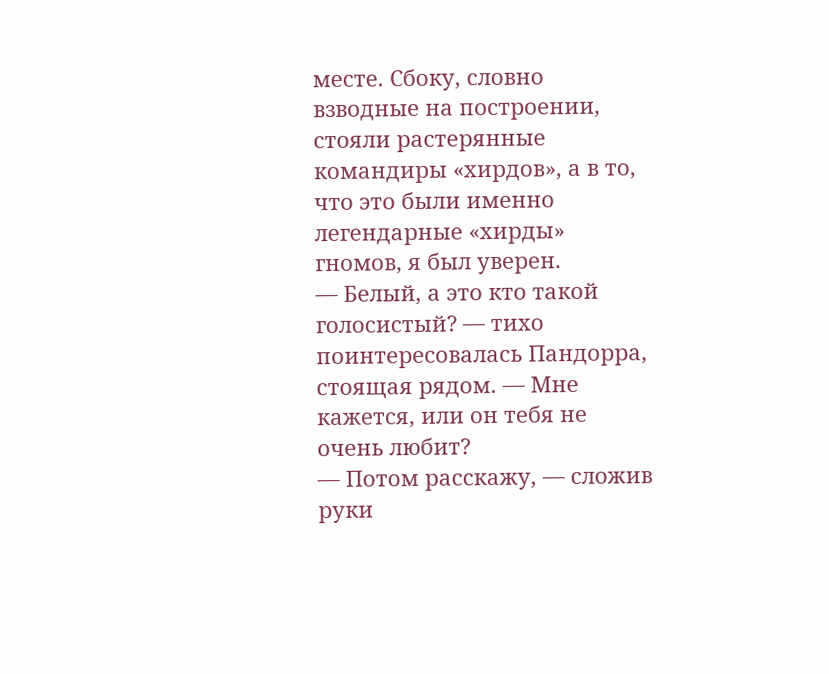месте. Сбоку, словно взводные на построении, стояли растерянные командиры «хирдов», а в то, что это были именно легендарные «хирды» гномов, я был уверен.
— Белый, а это кто такой голосистый? — тихо поинтересовалась Пандорра, стоящая рядом. — Мне кажется, или он тебя не очень любит?
— Потом расскажу, — сложив руки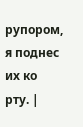рупором, я поднес их ко рту. |